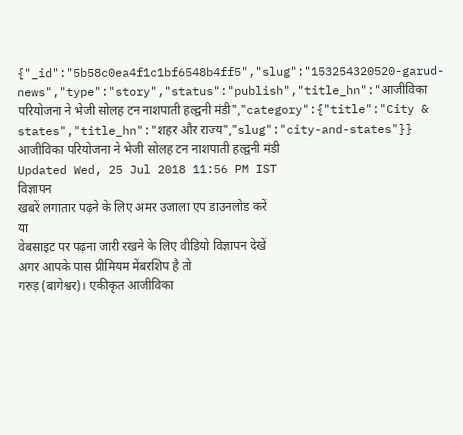{"_id":"5b58c0ea4f1c1bf6548b4ff5","slug":"153254320520-garud-news","type":"story","status":"publish","title_hn":"आजीविका परियोजना ने भेजी सोलह टन नाशपाती हल्द्वनी मंडी","category":{"title":"City & states","title_hn":"शहर और राज्य","slug":"city-and-states"}}
आजीविका परियोजना ने भेजी सोलह टन नाशपाती हल्द्वनी मंडी
Updated Wed, 25 Jul 2018 11:56 PM IST
विज्ञापन
खबरें लगातार पढ़ने के लिए अमर उजाला एप डाउनलोड करें
या
वेबसाइट पर पढ़ना जारी रखने के लिए वीडियो विज्ञापन देखें
अगर आपके पास प्रीमियम मेंबरशिप है तो
गरुड़ (बागेश्वर)। एकीकृत आजीविका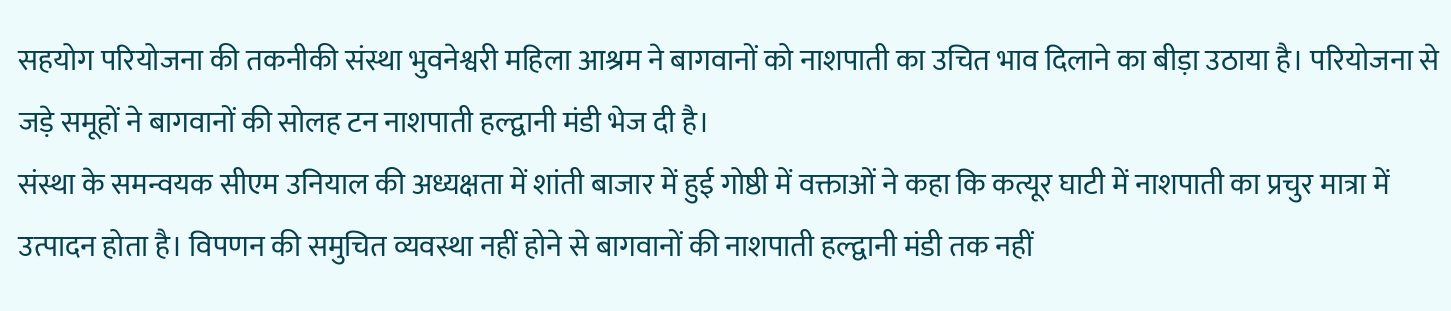सहयोग परियोजना की तकनीकी संस्था भुवनेश्वरी महिला आश्रम ने बागवानों को नाशपाती का उचित भाव दिलाने का बीड़ा उठाया है। परियोजना से जड़े समूहों ने बागवानों की सोलह टन नाशपाती हल्द्वानी मंडी भेज दी है।
संस्था के समन्वयक सीएम उनियाल की अध्यक्षता में शांती बाजार में हुई गोष्ठी में वक्ताओं ने कहा कि कत्यूर घाटी में नाशपाती का प्रचुर मात्रा में उत्पादन होता है। विपणन की समुचित व्यवस्था नहीं होने से बागवानों की नाशपाती हल्द्वानी मंडी तक नहीं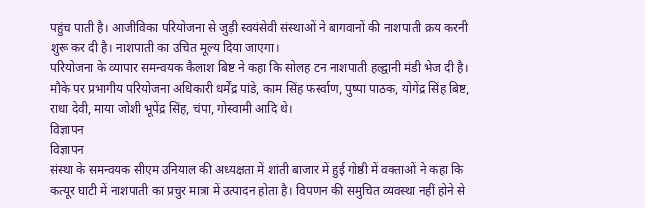पहुंच पाती है। आजीविका परियोजना से जुड़ी स्वयंसेवी संस्थाओं ने बागवानों की नाशपाती क्रय करनी शुरू कर दी है। नाशपाती का उचित मूल्य दिया जाएगा।
परियोजना के व्यापार समन्वयक कैलाश बिष्ट ने कहा कि सोलह टन नाशपाती हल्द्वानी मंडी भेज दी है। मौके पर प्रभागीय परियोजना अधिकारी धर्मेंद्र पांडे, काम सिंह फर्स्वाण, पुष्पा पाठक, योगेंद्र सिंह बिष्ट, राधा देवी, माया जोशी भूपेंद्र सिंह, चंपा, गोस्वामी आदि थे।
विज्ञापन
विज्ञापन
संस्था के समन्वयक सीएम उनियाल की अध्यक्षता में शांती बाजार में हुई गोष्ठी में वक्ताओं ने कहा कि कत्यूर घाटी में नाशपाती का प्रचुर मात्रा में उत्पादन होता है। विपणन की समुचित व्यवस्था नहीं होने से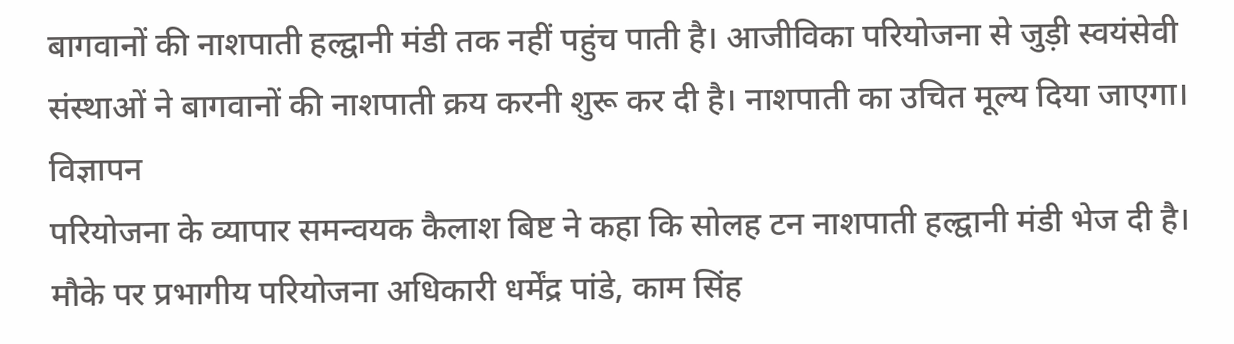बागवानों की नाशपाती हल्द्वानी मंडी तक नहीं पहुंच पाती है। आजीविका परियोजना से जुड़ी स्वयंसेवी संस्थाओं ने बागवानों की नाशपाती क्रय करनी शुरू कर दी है। नाशपाती का उचित मूल्य दिया जाएगा।
विज्ञापन
परियोजना के व्यापार समन्वयक कैलाश बिष्ट ने कहा कि सोलह टन नाशपाती हल्द्वानी मंडी भेज दी है। मौके पर प्रभागीय परियोजना अधिकारी धर्मेंद्र पांडे, काम सिंह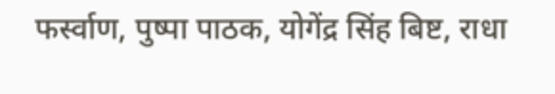फर्स्वाण, पुष्पा पाठक, योगेंद्र सिंह बिष्ट, राधा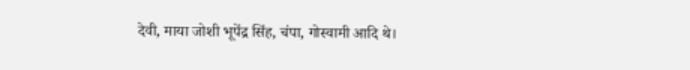देवी, माया जोशी भूपेंद्र सिंह, चंपा, गोस्वामी आदि थे।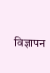विज्ञापन